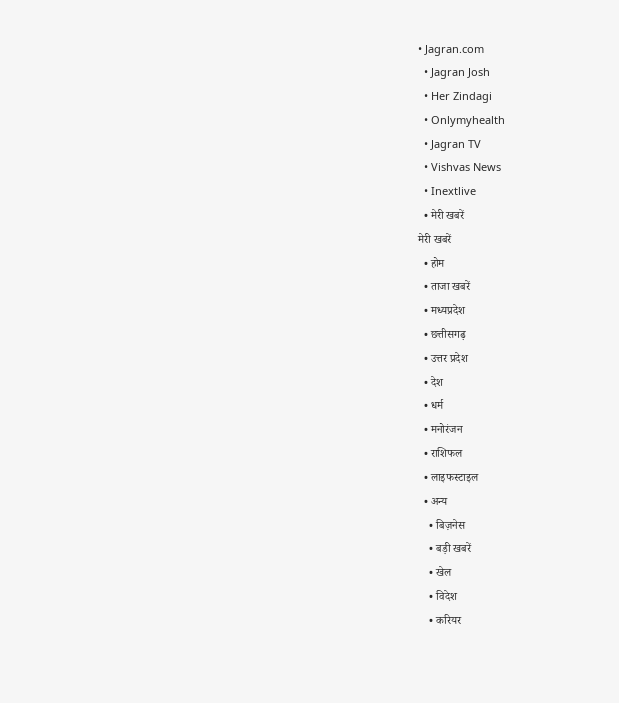• Jagran.com
  • Jagran Josh
  • Her Zindagi
  • Onlymyhealth
  • Jagran TV
  • Vishvas News
  • Inextlive
  • मेरी खबरें
मेरी खबरें
  • होम
  • ताजा खबरें
  • मध्यप्रदेश
  • छत्तीसगढ़
  • उत्तर प्रदेश
  • देश
  • धर्म
  • मनोरंजन
  • राशिफल
  • लाइफस्टाइल
  • अन्य
    • बिज़नेस
    • बड़ी खबरें
    • खेल
    • विदेश
    • करियर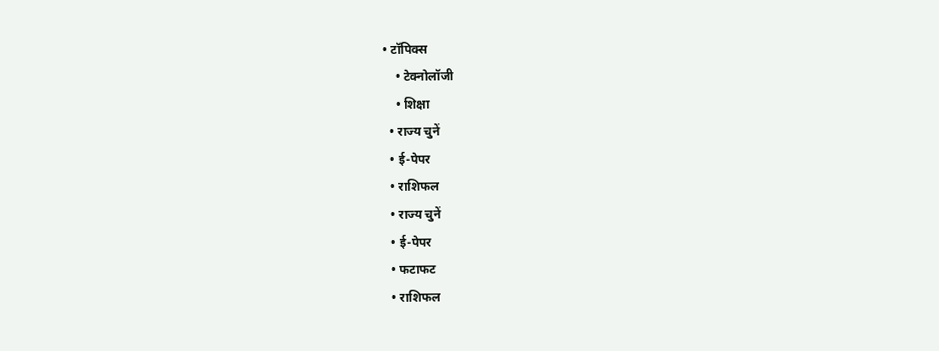• टॉपिक्स
    • टेक्नोलॉजी
    • शिक्षा
  • राज्य चुनें
  • ई-पेपर
  • राशिफल
  • राज्य चुनें
  • ई-पेपर
  • फटाफट
  • राशिफल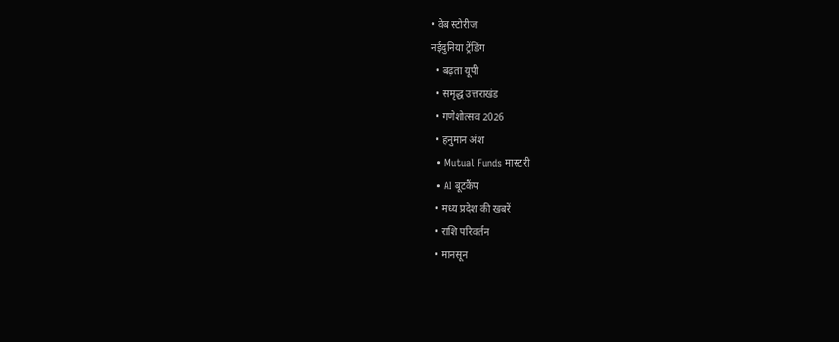• वेब स्टोरीज
नईदुनिया ट्रेंडिंग
  • बढ़ता यूपी
  • समृद्ध उत्तराखंड
  • गणेशोत्‍सव 2026
  • हनुमान अंश
  • Mutual Funds मास्टरी
  • AI बूटकैंप
  • मध्‍य प्रदेश की खबरें
  • राशि परिवर्तन
  • मानसून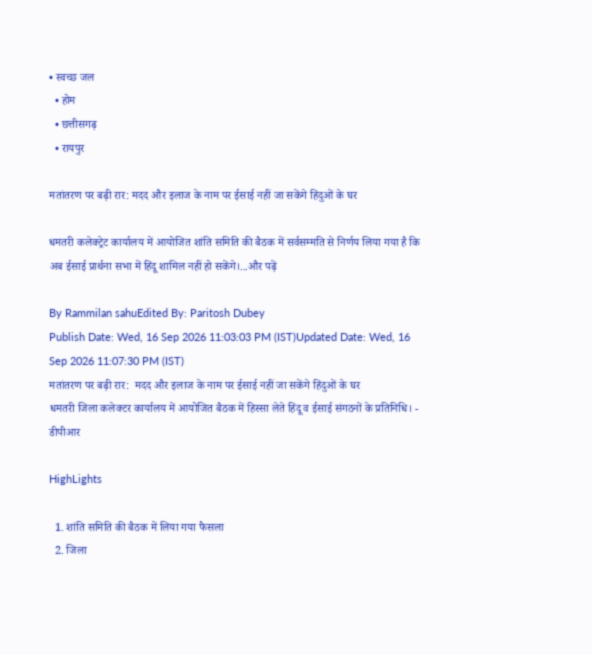• स्वच्छ जल
  • होम
  • छत्तीसगढ़
  • रायपुर

मतांतरण पर बढ़ी रार: मदद और इलाज के नाम पर ईसाई नहीं जा सकेंगे हिंदुओं के घर

धमतरी कलेक्ट्रेट कार्यालय में आयोजित शांति समिति की बैठक में सर्वसम्मति से निर्णय लिया गया है कि अब ईसाई प्रार्थना सभा में हिंदू शामिल नहीं हो सकेंगे।...और पढ़ें

By Rammilan sahuEdited By: Paritosh Dubey
Publish Date: Wed, 16 Sep 2026 11:03:03 PM (IST)Updated Date: Wed, 16 Sep 2026 11:07:30 PM (IST)
मतांतरण पर बढ़ी रार:  मदद और इलाज के नाम पर ईसाई नहीं जा सकेंगे हिंदुओं के घर
धमतरी जिला कलेक्टर कार्यालय में आयोजित बैठक में हिस्सा लेते हिंदू व ईसाई संगठनों के प्रतिनिधि। - डीपीआर

HighLights

  1. शांति समिति की बैठक में लिया गया फैसला
  2. जिला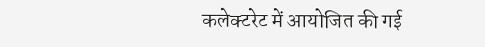कलेक्टरेट में आयोजित की गई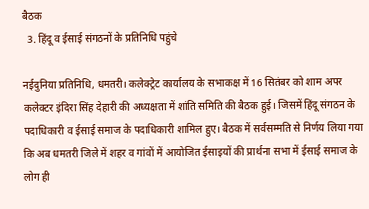बैठक
  3. हिंदू व ईसाई संगठनों के प्रतिनिधि पहुंचे

नईदुनिया प्रतिनिधि, धमतरी। कलेक्ट्रेट कार्यालय के सभाकक्ष में 16 सितंबर को शाम अपर कलेक्टर इंदिरा सिंह देहारी की अध्यक्षता में शांति समिति की बैठक हुई। जिसमें हिंदू संगठन के पदाधिकारी व ईसाई समाज के पदाधिकारी शामिल हुए। बैठक में सर्वसम्मति से निर्णय लिया गया कि अब धमतरी जिले में शहर व गांवों में आयोजित ईसाइयों की प्रार्थना सभा में ईसाई समाज के लोग ही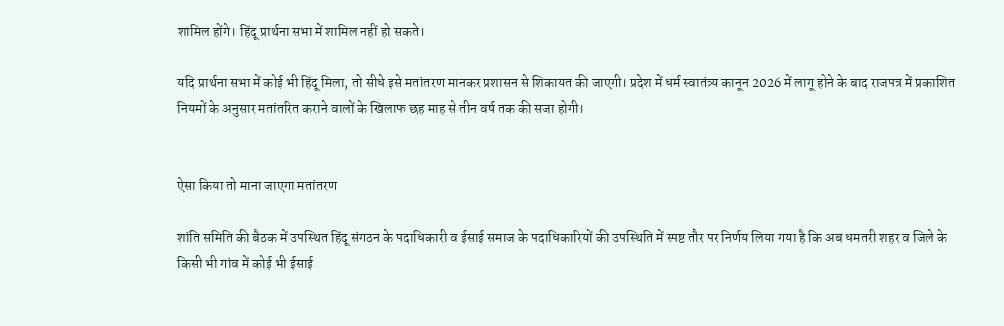शामिल होंगे। हिंदू प्रार्थना सभा में शामिल नहीं हो सकते।

यदि प्रार्थना सभा में कोई भी हिंदू मिला, तो सीधे इसे मतांतरण मानकर प्रशासन से शिकायत की जाएगी। प्रदेश में धर्म स्वातंत्र्य कानून 2026 में लागू होने के बाद राजपत्र में प्रकाशित नियमों के अनुसार मतांतरित कराने वालों के खिलाफ छह माह से तीन वर्ष तक की सजा होगी।


ऐसा किया तो माना जाएगा मतांतरण

शांति समिति की बैठक में उपस्थित हिंदू संगठन के पदाधिकारी व ईसाई समाज के पदाधिकारियों की उपस्थिति में स्पष्ट तौर पर निर्णय लिया गया है कि अब धमतरी शहर व जिले के किसी भी गांव में कोई भी ईसाई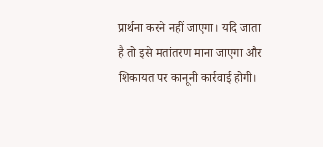प्रार्थना करने नहीं जाएगा। यदि जाता है तो इसे मतांतरण माना जाएगा और शिकायत पर कानूनी कार्रवाई होगी।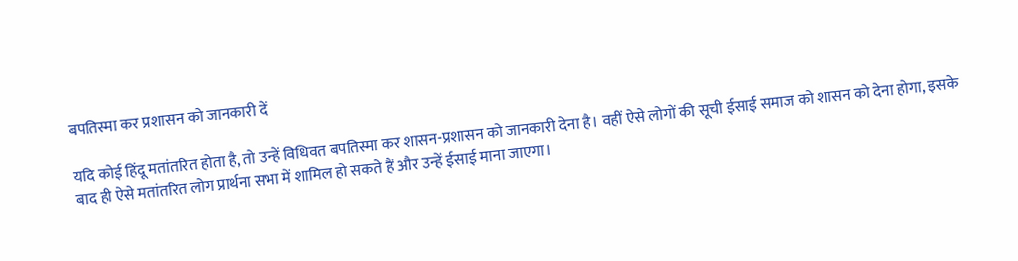बपतिस्मा कर प्रशासन को जानकारी दें

यदि कोई हिंदू मतांतरित होता है, तो उन्हें विधिवत बपतिस्मा कर शासन-प्रशासन को जानकारी देना है। वहीं ऐसे लोगों की सूची ईसाई समाज को शासन को देना होगा, इसके बाद ही ऐसे मतांतरित लोग प्रार्थना सभा में शामिल हो सकते हैं और उन्हें ईसाई माना जाएगा।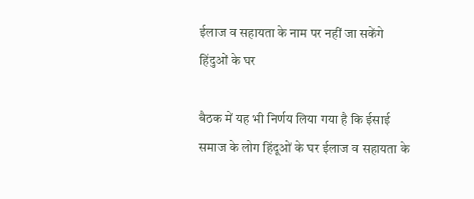ईलाज व सहायता के नाम पर नहीं जा सकेंगे हिंदुओं के घर

बैठक में यह भी निर्णय लिया गया है कि ईसाई समाज के लोग हिंदूओं के घर ईलाज व सहायता के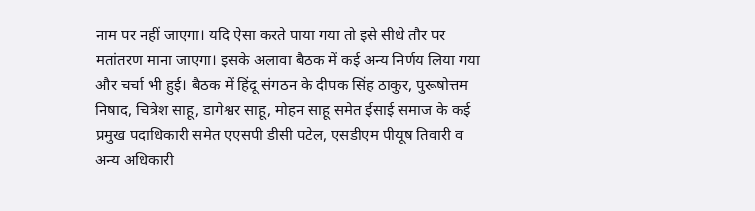नाम पर नहीं जाएगा। यदि ऐसा करते पाया गया तो इसे सीधे तौर पर मतांतरण माना जाएगा। इसके अलावा बैठक में कई अन्य निर्णय लिया गया और चर्चा भी हुई। बैठक में हिंदू संगठन के दीपक सिंह ठाकुर, पुरूषोत्तम निषाद, चित्रेश साहू, डागेश्वर साहू, मोहन साहू समेत ईसाई समाज के कई प्रमुख पदाधिकारी समेत एएसपी डीसी पटेल, एसडीएम पीयूष तिवारी व अन्य अधिकारी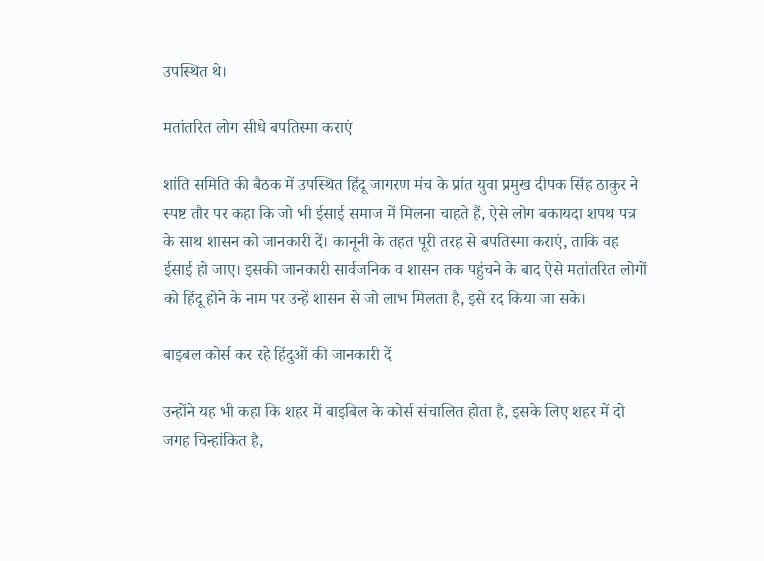उपस्थित थे।

मतांतरित लोग सीधे बपतिस्मा कराएं

शांति समिति की बैठक में उपस्थित हिंदू जागरण मंच के प्रांत युवा प्रमुख दीपक सिंह ठाकुर ने स्पष्ट तौर पर कहा कि जो भी ईसाई समाज में मिलना चाहते हैं, ऐसे लोग बकायदा शपथ पत्र के साथ शासन को जानकारी दें। कानूनी के तहत पूरी तरह से बपतिस्मा कराएं, ताकि वह ईसाई हो जाए। इसकी जानकारी सार्वजनिक व शासन तक पहुंचने के बाद ऐसे मतांतरित लोगों को हिंदू होने के नाम पर उन्हें शासन से जो लाभ मिलता है, इसे रद किया जा सके।

बाइबल कोर्स कर रहे हिंदुओं की जानकारी दें

उन्होंने यह भी कहा कि शहर में बाइबिल के कोर्स संचालित होता है, इसके लिए शहर में दो जगह चिन्हांकित है,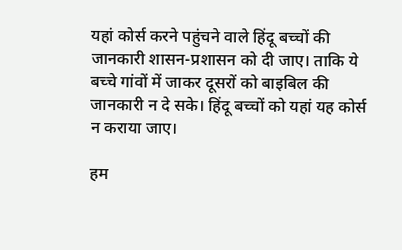यहां कोर्स करने पहुंचने वाले हिंदू बच्चों की जानकारी शासन-प्रशासन को दी जाए। ताकि ये बच्चे गांवों में जाकर दूसरों को बाइबिल की जानकारी न दे सके। हिंदू बच्चों को यहां यह कोर्स न कराया जाए।

हम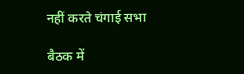नहीं करते चंगाई सभा

बैठक में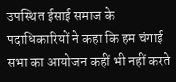उपस्थित ईसाई समाज के पदाधिकारियों ने कहा कि हम चंगाई सभा का आयोजन कहीं भी नहीं करते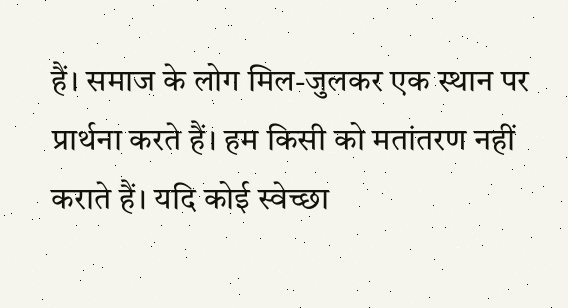हैं। समाज के लोग मिल-जुलकर एक स्थान पर प्रार्थना करते हैं। हम किसी को मतांतरण नहीं कराते हैं। यदि कोई स्वेच्छा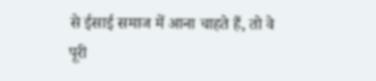से ईसाई समाज में आना चाहते हैं, तो वे पूरी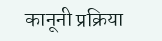कानूनी प्रक्रिया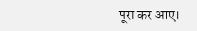पूरा कर आए।